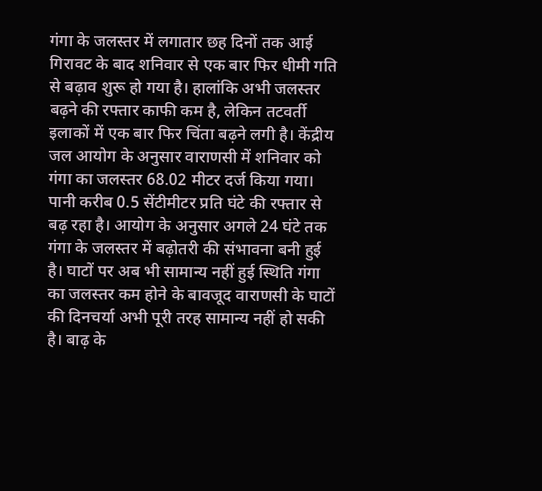गंगा के जलस्तर में लगातार छह दिनों तक आई गिरावट के बाद शनिवार से एक बार फिर धीमी गति से बढ़ाव शुरू हो गया है। हालांकि अभी जलस्तर बढ़ने की रफ्तार काफी कम है, लेकिन तटवर्ती इलाकों में एक बार फिर चिंता बढ़ने लगी है। केंद्रीय जल आयोग के अनुसार वाराणसी में शनिवार को गंगा का जलस्तर 68.02 मीटर दर्ज किया गया। पानी करीब 0.5 सेंटीमीटर प्रति घंटे की रफ्तार से बढ़ रहा है। आयोग के अनुसार अगले 24 घंटे तक गंगा के जलस्तर में बढ़ोतरी की संभावना बनी हुई है। घाटों पर अब भी सामान्य नहीं हुई स्थिति गंगा का जलस्तर कम होने के बावजूद वाराणसी के घाटों की दिनचर्या अभी पूरी तरह सामान्य नहीं हो सकी है। बाढ़ के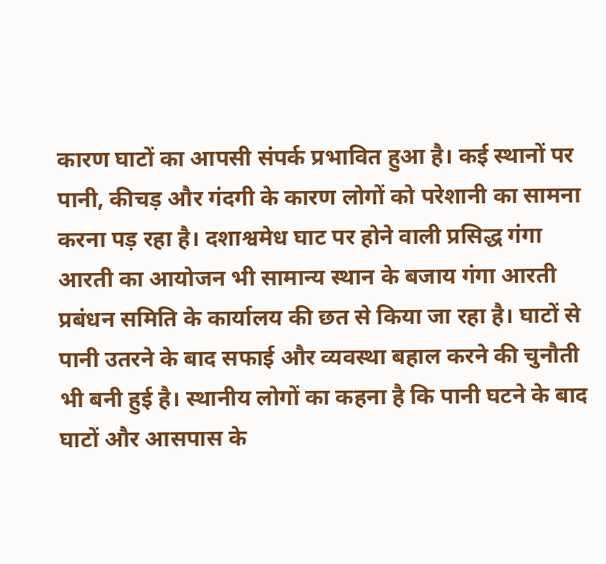कारण घाटों का आपसी संपर्क प्रभावित हुआ है। कई स्थानों पर पानी, कीचड़ और गंदगी के कारण लोगों को परेशानी का सामना करना पड़ रहा है। दशाश्वमेध घाट पर होने वाली प्रसिद्ध गंगा आरती का आयोजन भी सामान्य स्थान के बजाय गंगा आरती प्रबंधन समिति के कार्यालय की छत से किया जा रहा है। घाटों से पानी उतरने के बाद सफाई और व्यवस्था बहाल करने की चुनौती भी बनी हुई है। स्थानीय लोगों का कहना है कि पानी घटने के बाद घाटों और आसपास के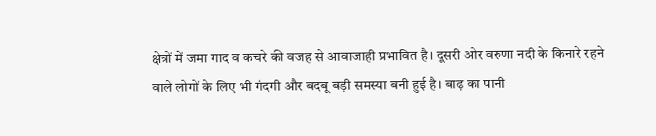क्षेत्रों में जमा गाद व कचरे की वजह से आवाजाही प्रभावित है। दूसरी ओर वरुणा नदी के किनारे रहने वाले लोगों के लिए भी गंदगी और बदबू बड़ी समस्या बनी हुई है। बाढ़ का पानी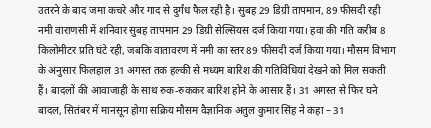उतरने के बाद जमा कचरे और गाद से दुर्गंध फैल रही है। सुबह 29 डिग्री तापमान, 89 फीसदी रही नमी वाराणसी में शनिवार सुबह तापमान 29 डिग्री सेल्सियस दर्ज किया गया। हवा की गति करीब 8 किलोमीटर प्रति घंटे रही, जबकि वातावरण में नमी का स्तर 89 फीसदी दर्ज किया गया। मौसम विभाग के अनुसार फिलहाल 31 अगस्त तक हल्की से मध्यम बारिश की गतिविधियां देखने को मिल सकती हैं। बादलों की आवाजाही के साथ रुक-रुककर बारिश होने के आसार हैं। 31 अगस्त से फिर घने बादल, सितंबर में मानसून होगा सक्रिय मौसम वैज्ञानिक अतुल कुमार सिंह ने कहा – 31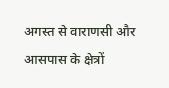अगस्त से वाराणसी और आसपास के क्षेत्रों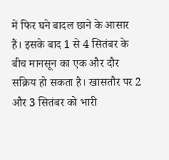में फिर घने बादल छाने के आसार हैं। इसके बाद 1 से 4 सितंबर के बीच मानसून का एक और दौर सक्रिय हो सकता है। खासतौर पर 2 और 3 सितंबर को भारी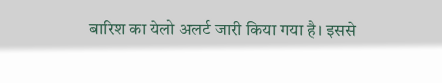बारिश का येलो अलर्ट जारी किया गया है। इससे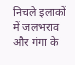निचले इलाकों में जलभराव और गंगा के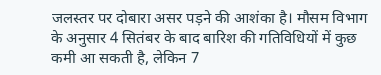जलस्तर पर दोबारा असर पड़ने की आशंका है। मौसम विभाग के अनुसार 4 सितंबर के बाद बारिश की गतिविधियों में कुछ कमी आ सकती है, लेकिन 7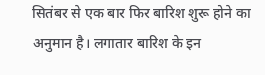सितंबर से एक बार फिर बारिश शुरू होने का अनुमान है। लगातार बारिश के इन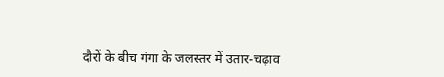दौरों के बीच गंगा के जलस्तर में उतार-चढ़ाव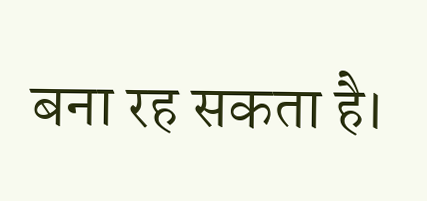बना रह सकता है।